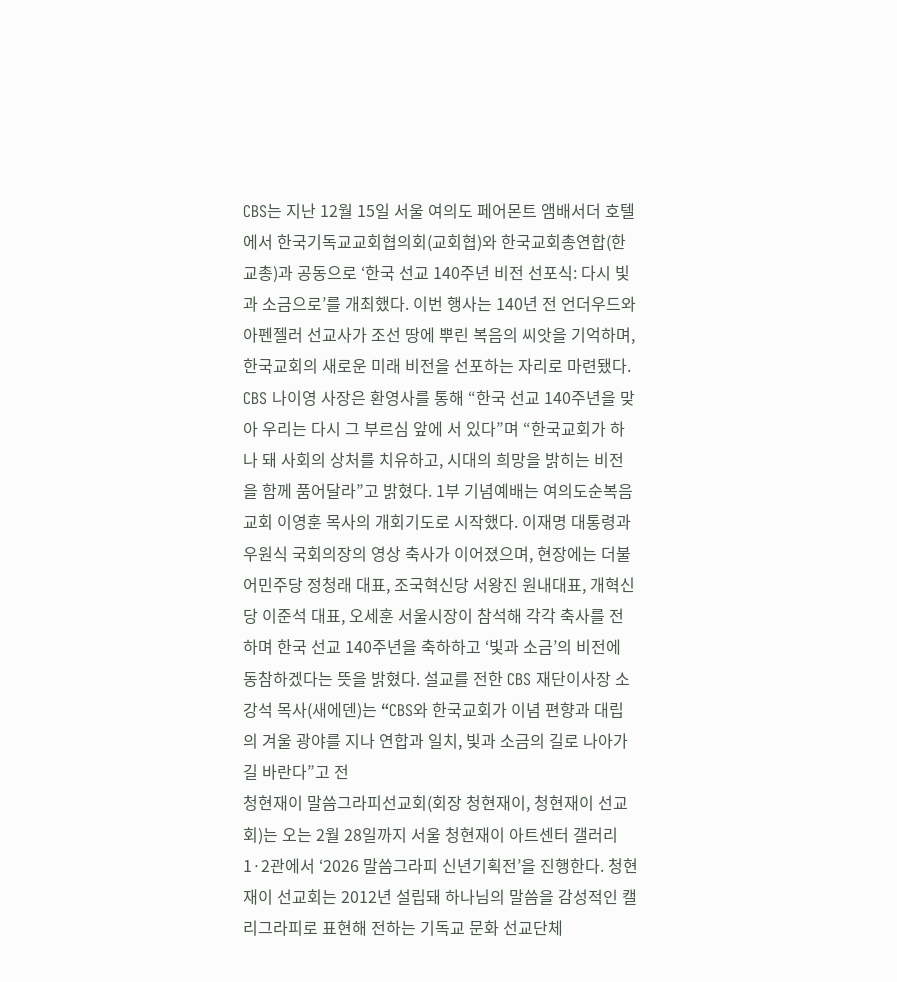CBS는 지난 12월 15일 서울 여의도 페어몬트 앰배서더 호텔에서 한국기독교교회협의회(교회협)와 한국교회총연합(한교총)과 공동으로 ‘한국 선교 140주년 비전 선포식: 다시 빛과 소금으로’를 개최했다. 이번 행사는 140년 전 언더우드와 아펜젤러 선교사가 조선 땅에 뿌린 복음의 씨앗을 기억하며, 한국교회의 새로운 미래 비전을 선포하는 자리로 마련됐다. CBS 나이영 사장은 환영사를 통해 “한국 선교 140주년을 맞아 우리는 다시 그 부르심 앞에 서 있다”며 “한국교회가 하나 돼 사회의 상처를 치유하고, 시대의 희망을 밝히는 비전을 함께 품어달라”고 밝혔다. 1부 기념예배는 여의도순복음교회 이영훈 목사의 개회기도로 시작했다. 이재명 대통령과 우원식 국회의장의 영상 축사가 이어졌으며, 현장에는 더불어민주당 정청래 대표, 조국혁신당 서왕진 원내대표, 개혁신당 이준석 대표, 오세훈 서울시장이 참석해 각각 축사를 전하며 한국 선교 140주년을 축하하고 ‘빛과 소금’의 비전에 동참하겠다는 뜻을 밝혔다. 설교를 전한 CBS 재단이사장 소강석 목사(새에덴)는 “CBS와 한국교회가 이념 편향과 대립의 겨울 광야를 지나 연합과 일치, 빛과 소금의 길로 나아가길 바란다”고 전
청현재이 말씀그라피선교회(회장 청현재이, 청현재이 선교회)는 오는 2월 28일까지 서울 청현재이 아트센터 갤러리 1·2관에서 ‘2026 말씀그라피 신년기획전’을 진행한다. 청현재이 선교회는 2012년 설립돼 하나님의 말씀을 감성적인 캘리그라피로 표현해 전하는 기독교 문화 선교단체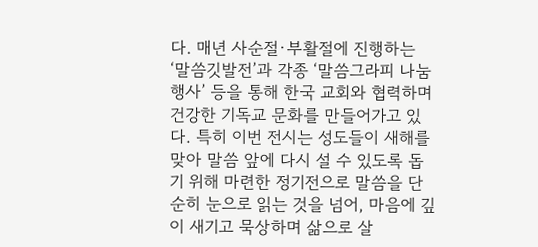다. 매년 사순절·부활절에 진행하는 ‘말씀깃발전’과 각종 ‘말씀그라피 나눔행사’ 등을 통해 한국 교회와 협력하며 건강한 기독교 문화를 만들어가고 있다. 특히 이번 전시는 성도들이 새해를 맞아 말씀 앞에 다시 설 수 있도록 돕기 위해 마련한 정기전으로 말씀을 단순히 눈으로 읽는 것을 넘어, 마음에 깊이 새기고 묵상하며 삶으로 살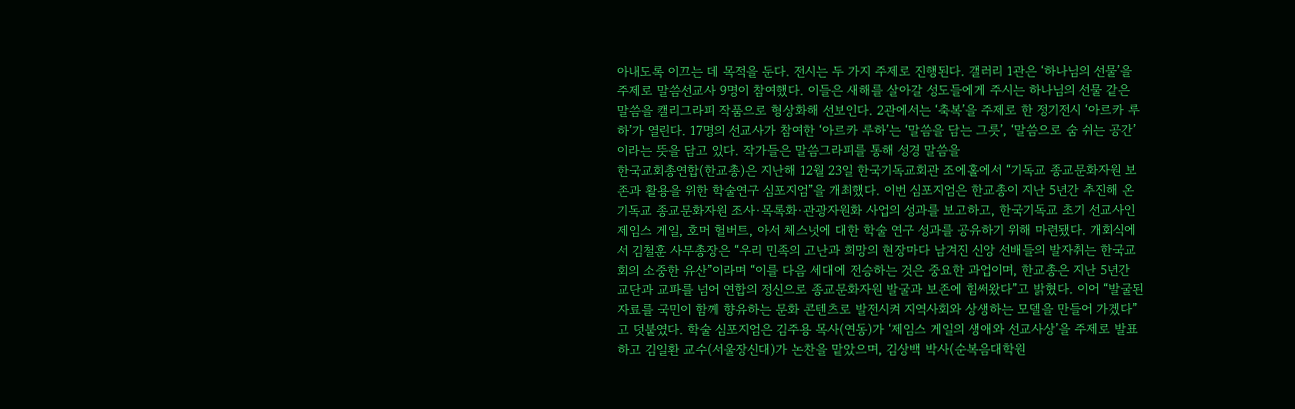아내도록 이끄는 데 목적을 둔다. 전시는 두 가지 주제로 진행된다. 갤러리 1관은 ‘하나님의 선물’을 주제로 말씀선교사 9명이 참여했다. 이들은 새해를 살아갈 성도들에게 주시는 하나님의 선물 같은 말씀을 캘리그라피 작품으로 형상화해 선보인다. 2관에서는 ‘축복’을 주제로 한 정기전시 ‘아르카 루하’가 열린다. 17명의 선교사가 참여한 ‘아르카 루하’는 ‘말씀을 담는 그릇’, ‘말씀으로 숨 쉬는 공간’이라는 뜻을 담고 있다. 작가들은 말씀그라피를 통해 성경 말씀을
한국교회총연합(한교총)은 지난해 12월 23일 한국기독교회관 조에홀에서 “기독교 종교문화자원 보존과 활용을 위한 학술연구 심포지엄”을 개최했다. 이번 심포지엄은 한교총이 지난 5년간 추진해 온 기독교 종교문화자원 조사·목록화·관광자원화 사업의 성과를 보고하고, 한국기독교 초기 선교사인 제임스 게일, 호머 헐버트, 아서 체스넛에 대한 학술 연구 성과를 공유하기 위해 마련됐다. 개회식에서 김철훈 사무총장은 “우리 민족의 고난과 희망의 현장마다 남겨진 신앙 선배들의 발자취는 한국교회의 소중한 유산”이라며 “이를 다음 세대에 전승하는 것은 중요한 과업이며, 한교총은 지난 5년간 교단과 교파를 넘어 연합의 정신으로 종교문화자원 발굴과 보존에 힘써왔다”고 밝혔다. 이어 “발굴된 자료를 국민이 함께 향유하는 문화 콘텐츠로 발전시켜 지역사회와 상생하는 모델을 만들어 가겠다”고 덧붙였다. 학술 심포지엄은 김주용 목사(연동)가 ‘제임스 게일의 생애와 선교사상’을 주제로 발표하고 김일환 교수(서울장신대)가 논찬을 맡았으며, 김상백 박사(순복음대학원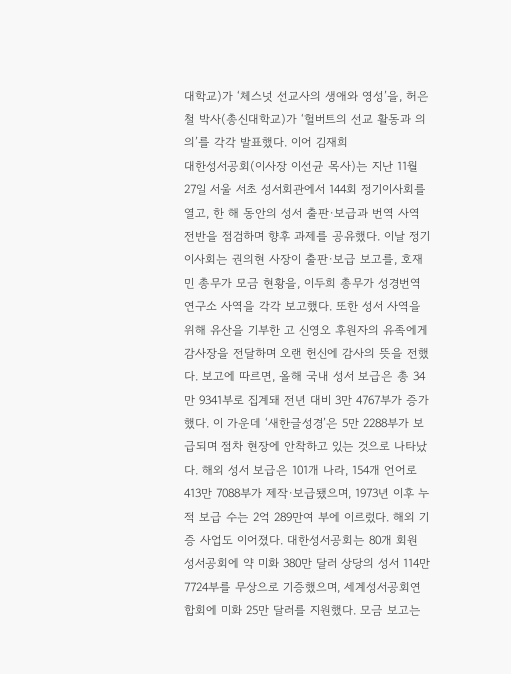대학교)가 ‘체스넛 선교사의 생애와 영성’을, 허은철 박사(총신대학교)가 ‘헐버트의 선교 활동과 의의’를 각각 발표했다. 이어 김재희
대한성서공회(이사장 이선균 목사)는 지난 11월 27일 서울 서초 성서회관에서 144회 정기이사회를 열고, 한 해 동안의 성서 출판·보급과 번역 사역 전반을 점검하며 향후 과제를 공유했다. 이날 정기이사회는 권의현 사장이 출판·보급 보고를, 호재민 총무가 모금 현황을, 이두희 총무가 성경번역연구소 사역을 각각 보고했다. 또한 성서 사역을 위해 유산을 기부한 고 신영오 후원자의 유족에게 감사장을 전달하며 오랜 헌신에 감사의 뜻을 전했다. 보고에 따르면, 올해 국내 성서 보급은 총 34만 9341부로 집계돼 전년 대비 3만 4767부가 증가했다. 이 가운데 ‘새한글성경’은 5만 2288부가 보급되며 점차 현장에 안착하고 있는 것으로 나타났다. 해외 성서 보급은 101개 나라, 154개 언어로 413만 7088부가 제작·보급됐으며, 1973년 이후 누적 보급 수는 2억 289만여 부에 이르렀다. 해외 기증 사업도 이어졌다. 대한성서공회는 80개 회원 성서공회에 약 미화 380만 달러 상당의 성서 114만 7724부를 무상으로 기증했으며, 세계성서공회연합회에 미화 25만 달러를 지원했다. 모금 보고는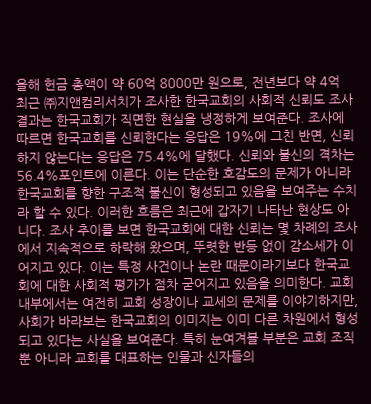올해 헌금 총액이 약 60억 8000만 원으로, 전년보다 약 4억
최근 ㈜지앤컴리서치가 조사한 한국교회의 사회적 신뢰도 조사 결과는 한국교회가 직면한 현실을 냉정하게 보여준다. 조사에 따르면 한국교회를 신뢰한다는 응답은 19%에 그친 반면, 신뢰하지 않는다는 응답은 75.4%에 달했다. 신뢰와 불신의 격차는 56.4%포인트에 이른다. 이는 단순한 호감도의 문제가 아니라 한국교회를 향한 구조적 불신이 형성되고 있음을 보여주는 수치라 할 수 있다. 이러한 흐름은 최근에 갑자기 나타난 현상도 아니다. 조사 추이를 보면 한국교회에 대한 신뢰는 몇 차례의 조사에서 지속적으로 하락해 왔으며, 뚜렷한 반등 없이 감소세가 이어지고 있다. 이는 특정 사건이나 논란 때문이라기보다 한국교회에 대한 사회적 평가가 점차 굳어지고 있음을 의미한다. 교회 내부에서는 여전히 교회 성장이나 교세의 문제를 이야기하지만, 사회가 바라보는 한국교회의 이미지는 이미 다른 차원에서 형성되고 있다는 사실을 보여준다. 특히 눈여겨볼 부분은 교회 조직뿐 아니라 교회를 대표하는 인물과 신자들의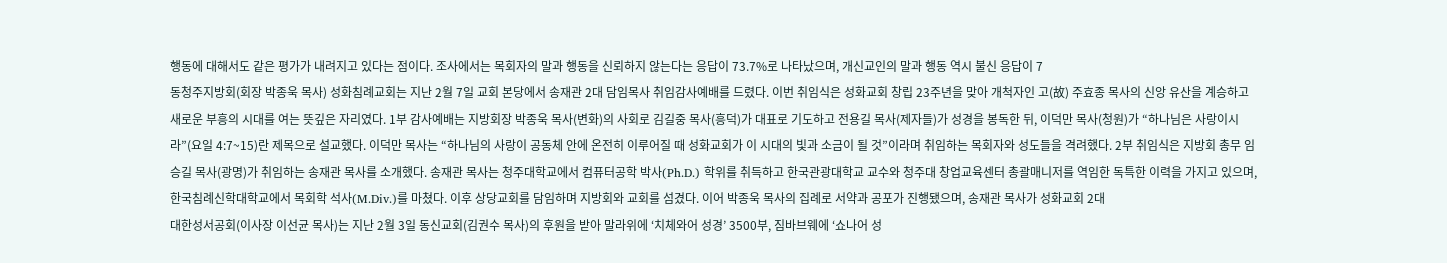행동에 대해서도 같은 평가가 내려지고 있다는 점이다. 조사에서는 목회자의 말과 행동을 신뢰하지 않는다는 응답이 73.7%로 나타났으며, 개신교인의 말과 행동 역시 불신 응답이 7
동청주지방회(회장 박종욱 목사) 성화침례교회는 지난 2월 7일 교회 본당에서 송재관 2대 담임목사 취임감사예배를 드렸다. 이번 취임식은 성화교회 창립 23주년을 맞아 개척자인 고(故) 주효종 목사의 신앙 유산을 계승하고 새로운 부흥의 시대를 여는 뜻깊은 자리였다. 1부 감사예배는 지방회장 박종욱 목사(변화)의 사회로 김길중 목사(흥덕)가 대표로 기도하고 전용길 목사(제자들)가 성경을 봉독한 뒤, 이덕만 목사(청원)가 “하나님은 사랑이시라”(요일 4:7~15)란 제목으로 설교했다. 이덕만 목사는 “하나님의 사랑이 공동체 안에 온전히 이루어질 때 성화교회가 이 시대의 빛과 소금이 될 것”이라며 취임하는 목회자와 성도들을 격려했다. 2부 취임식은 지방회 총무 임승길 목사(광명)가 취임하는 송재관 목사를 소개했다. 송재관 목사는 청주대학교에서 컴퓨터공학 박사(Ph.D.) 학위를 취득하고 한국관광대학교 교수와 청주대 창업교육센터 총괄매니저를 역임한 독특한 이력을 가지고 있으며, 한국침례신학대학교에서 목회학 석사(M.Div.)를 마쳤다. 이후 상당교회를 담임하며 지방회와 교회를 섬겼다. 이어 박종욱 목사의 집례로 서약과 공포가 진행됐으며, 송재관 목사가 성화교회 2대
대한성서공회(이사장 이선균 목사)는 지난 2월 3일 동신교회(김권수 목사)의 후원을 받아 말라위에 ‘치체와어 성경’ 3500부, 짐바브웨에 ‘쇼나어 성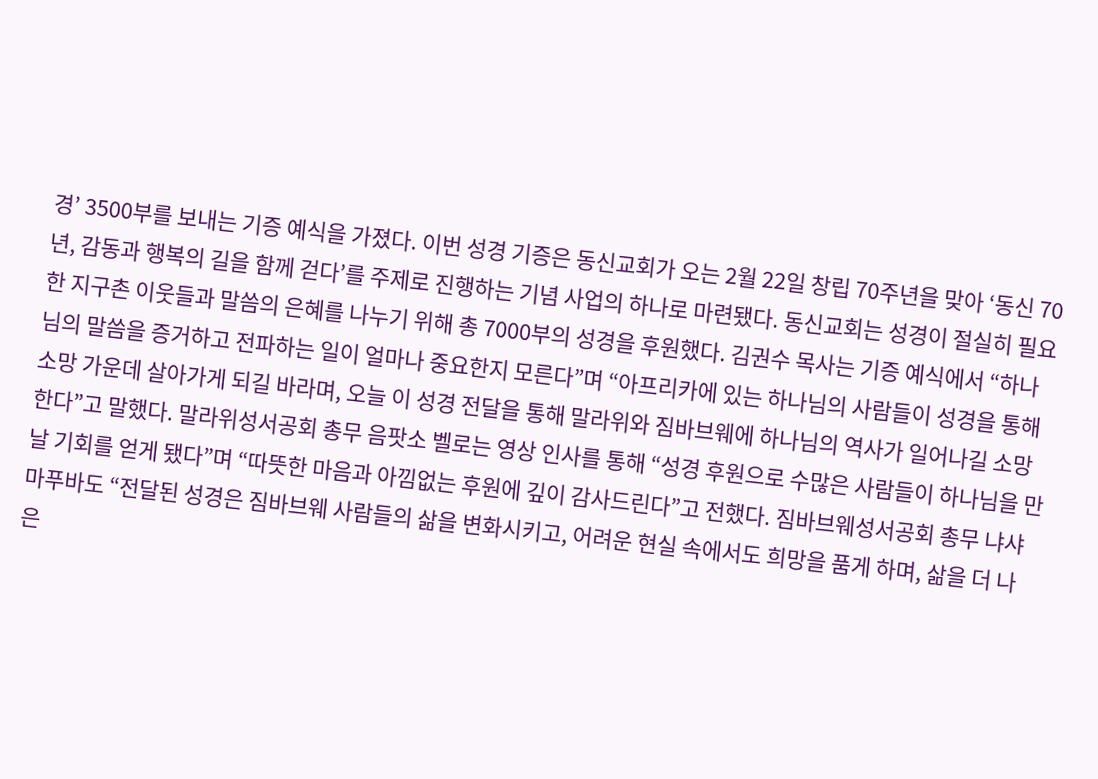경’ 3500부를 보내는 기증 예식을 가졌다. 이번 성경 기증은 동신교회가 오는 2월 22일 창립 70주년을 맞아 ‘동신 70년, 감동과 행복의 길을 함께 걷다’를 주제로 진행하는 기념 사업의 하나로 마련됐다. 동신교회는 성경이 절실히 필요한 지구촌 이웃들과 말씀의 은혜를 나누기 위해 총 7000부의 성경을 후원했다. 김권수 목사는 기증 예식에서 “하나님의 말씀을 증거하고 전파하는 일이 얼마나 중요한지 모른다”며 “아프리카에 있는 하나님의 사람들이 성경을 통해 소망 가운데 살아가게 되길 바라며, 오늘 이 성경 전달을 통해 말라위와 짐바브웨에 하나님의 역사가 일어나길 소망한다”고 말했다. 말라위성서공회 총무 음팟소 벨로는 영상 인사를 통해 “성경 후원으로 수많은 사람들이 하나님을 만날 기회를 얻게 됐다”며 “따뜻한 마음과 아낌없는 후원에 깊이 감사드린다”고 전했다. 짐바브웨성서공회 총무 냐샤 마푸바도 “전달된 성경은 짐바브웨 사람들의 삶을 변화시키고, 어려운 현실 속에서도 희망을 품게 하며, 삶을 더 나은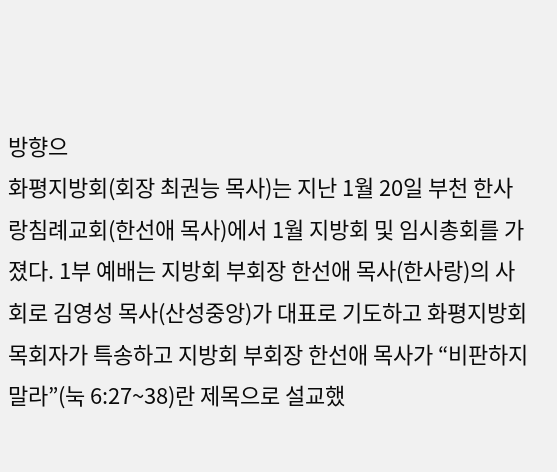방향으
화평지방회(회장 최권능 목사)는 지난 1월 20일 부천 한사랑침례교회(한선애 목사)에서 1월 지방회 및 임시총회를 가졌다. 1부 예배는 지방회 부회장 한선애 목사(한사랑)의 사회로 김영성 목사(산성중앙)가 대표로 기도하고 화평지방회 목회자가 특송하고 지방회 부회장 한선애 목사가 “비판하지 말라”(눅 6:27~38)란 제목으로 설교했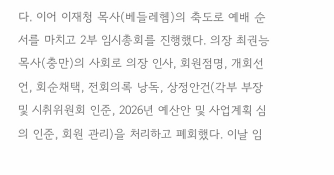다. 이어 이재청 목사(베들레헴)의 축도로 예배 순서를 마치고 2부 임시총회를 진행했다. 의장 최권능 목사(충만)의 사회로 의장 인사, 회원점명, 개회선언, 회순채택, 전회의록 낭독, 상정안건(각부 부장 및 시취위원회 인준, 2026년 예산안 및 사업계획 심의 인준, 회원 관리)을 처리하고 폐회했다. 이날 임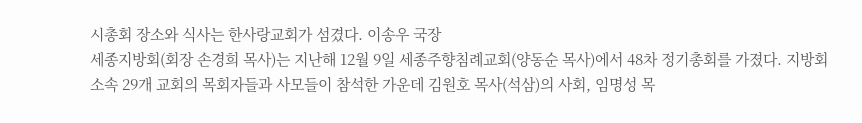시총회 장소와 식사는 한사랑교회가 섬겼다. 이송우 국장
세종지방회(회장 손경희 목사)는 지난해 12월 9일 세종주향침례교회(양동순 목사)에서 48차 정기총회를 가졌다. 지방회 소속 29개 교회의 목회자들과 사모들이 참석한 가운데 김원호 목사(석삼)의 사회, 임명성 목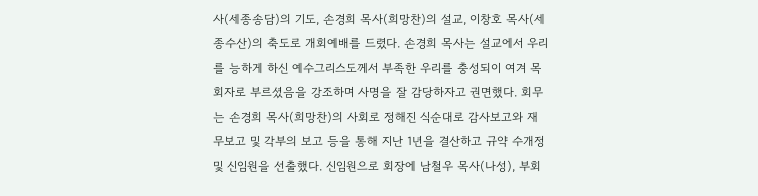사(세종송담)의 기도, 손경희 목사(희망찬)의 설교, 이창호 목사(세종수산)의 축도로 개회예배를 드렸다. 손경희 목사는 설교에서 우리를 능하게 하신 예수그리스도께서 부족한 우리를 충성되이 여겨 목회자로 부르셨음을 강조하며 사명을 잘 감당하자고 권면했다. 회무는 손경희 목사(희망찬)의 사회로 정해진 식순대로 감사보고와 재무보고 및 각부의 보고 등을 통해 지난 1년을 결산하고 규약 수개정 및 신임원을 선출했다. 신임원으로 회장에 남철우 목사(나성), 부회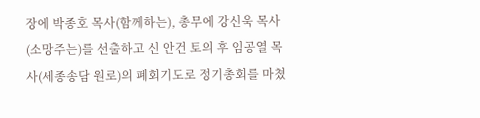장에 박종호 목사(함께하는), 총무에 강신욱 목사(소망주는)를 선출하고 신 안건 토의 후 임공열 목사(세종송담 원로)의 폐회기도로 정기총회를 마쳤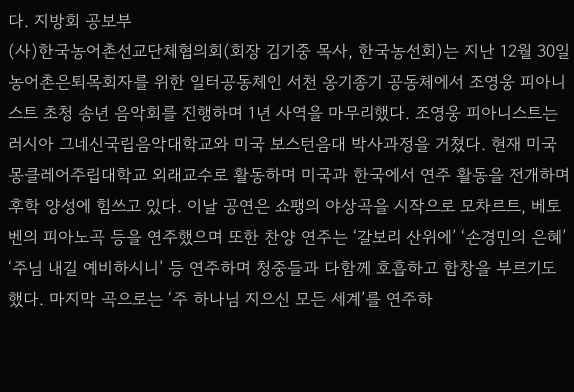다. 지방회 공보부
(사)한국농어촌선교단체협의회(회장 김기중 목사, 한국농선회)는 지난 12월 30일 농어촌은퇴목회자를 위한 일터공동체인 서천 옹기종기 공동체에서 조영웅 피아니스트 초청 송년 음악회를 진행하며 1년 사역을 마무리했다. 조영웅 피아니스트는 러시아 그네신국립음악대학교와 미국 보스턴음대 박사과정을 거쳤다. 현재 미국 몽클레어주립대학교 외래교수로 활동하며 미국과 한국에서 연주 활동을 전개하며 후학 양성에 힘쓰고 있다. 이날 공연은 쇼팽의 야상곡을 시작으로 모차르트, 베토벤의 피아노곡 등을 연주했으며 또한 찬양 연주는 ‘갈보리 산위에’ ‘손경민의 은혜’ ‘주님 내길 예비하시니’ 등 연주하며 청중들과 다함께 호흡하고 합창을 부르기도 했다. 마지막 곡으로는 ‘주 하나님 지으신 모든 세계’를 연주하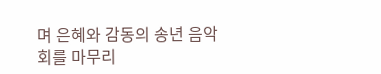며 은혜와 감동의 송년 음악회를 마무리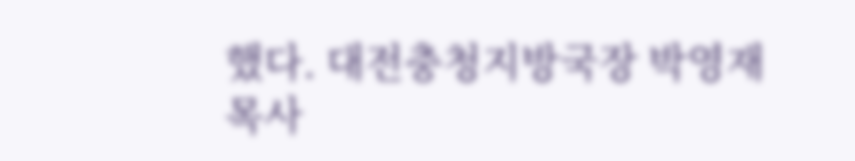했다. 대전충청지방국장 박영재 목사